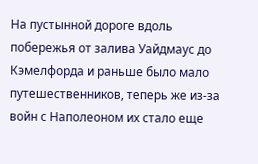На пустынной дороге вдоль побережья от залива Уайдмаус до Кэмелфорда и раньше было мало путешественников, теперь же из-за войн с Наполеоном их стало еще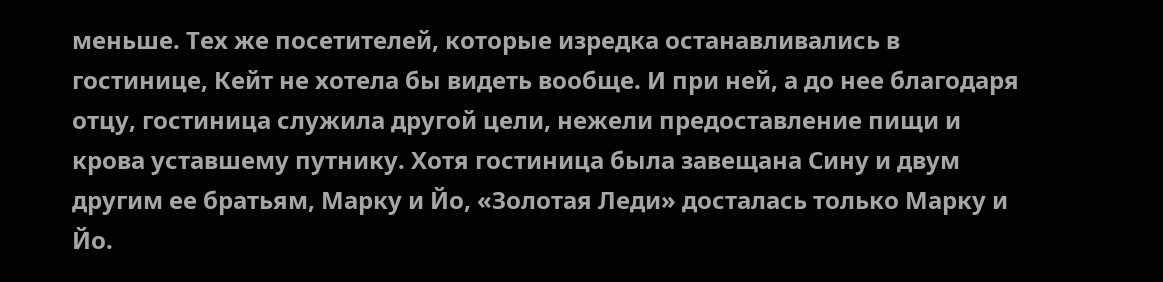меньше. Тех же посетителей, которые изредка останавливались в гостинице, Кейт не хотела бы видеть вообще. И при ней, а до нее благодаря отцу, гостиница служила другой цели, нежели предоставление пищи и крова уставшему путнику. Хотя гостиница была завещана Сину и двум другим ее братьям, Марку и Йо, «Золотая Леди» досталась только Марку и Йо.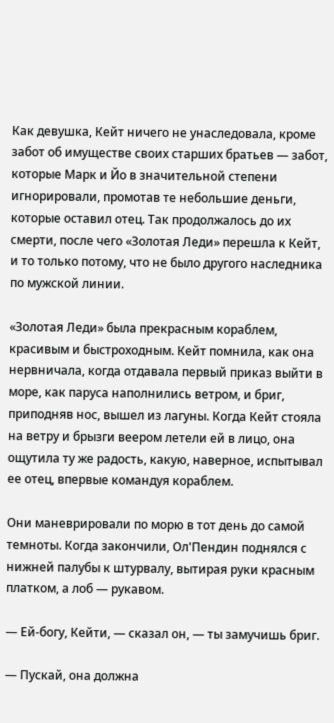Как девушка, Кейт ничего не унаследовала, кроме забот об имуществе своих старших братьев — забот, которые Марк и Йо в значительной степени игнорировали, промотав те небольшие деньги, которые оставил отец. Так продолжалось до их смерти, после чего «Золотая Леди» перешла к Кейт, и то только потому, что не было другого наследника по мужской линии.

«Золотая Леди» была прекрасным кораблем, красивым и быстроходным. Кейт помнила, как она нервничала, когда отдавала первый приказ выйти в море, как паруса наполнились ветром, и бриг, приподняв нос, вышел из лагуны. Когда Кейт стояла на ветру и брызги веером летели ей в лицо, она ощутила ту же радость, какую, наверное, испытывал ее отец, впервые командуя кораблем.

Они маневрировали по морю в тот день до самой темноты. Когда закончили, Ол'Пендин поднялся с нижней палубы к штурвалу, вытирая руки красным платком, а лоб — рукавом.

— Ей-богу, Кейти, — сказал он, — ты замучишь бриг.

— Пускай, она должна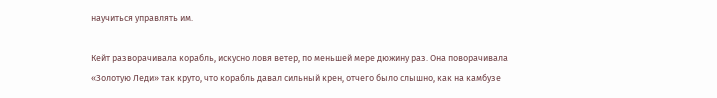научиться управлять им.

Кейт разворачивала корабль, искусно ловя ветер, по меньшей мере дюжину раз. Она поворачивала «Золотую Леди» так круто, что корабль давал сильный крен, отчего было слышно, как на камбузе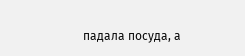падала посуда, а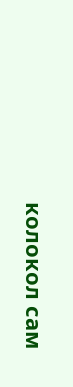колокол сам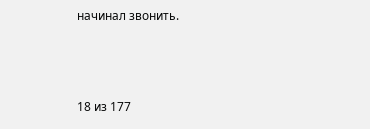начинал звонить.



18 из 177